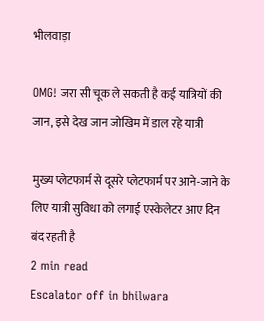भीलवाड़ा

OMG! जरा सी चूक ले सकती है कई यात्रियों की जान, इसे देख जान जोखिम में डाल रहे यात्री

मुख्य प्लेटफार्म से दूसरे प्लेटफार्म पर आने-जाने के लिए यात्री सुविधा को लगाई एस्केलेटर आए दिन बंद रहती है
2 min read
Escalator off in bhilwara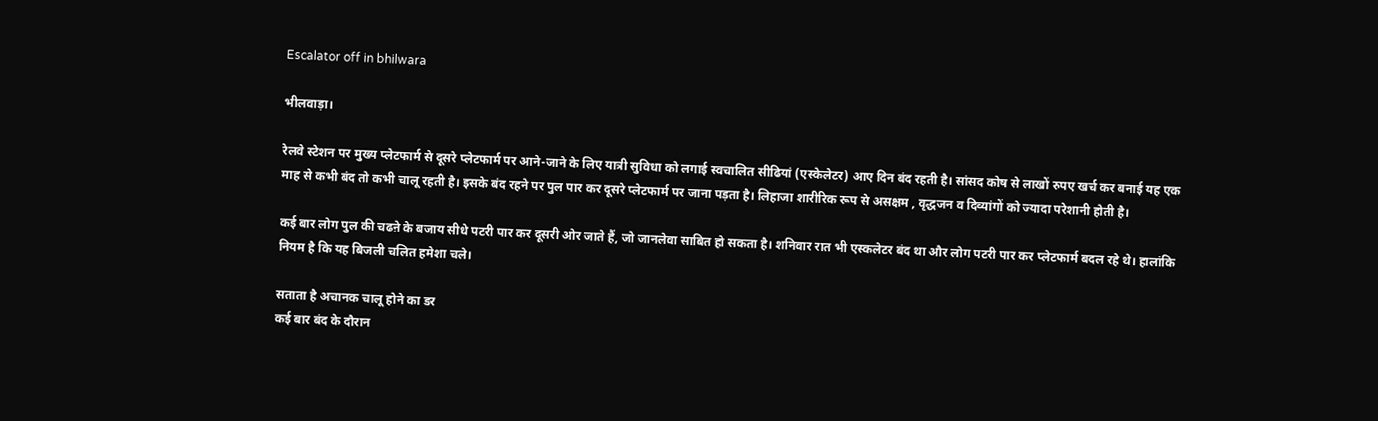Escalator off in bhilwara

भीलवाड़ा।

रेलवे स्टेशन पर मुख्य प्लेटफार्म से दूसरे प्लेटफार्म पर आने-जाने के लिए यात्री सुविधा को लगाई स्वचालित सीढियां (एस्केलेटर) आए दिन बंद रहती है। सांसद कोष से लाखों रुपए खर्च कर बनाई यह एक माह से कभी बंद तो कभी चालू रहती है। इसके बंद रहने पर पुल पार कर दूसरे प्लेटफार्म पर जाना पड़ता है। लिहाजा शारीरिक रूप से असक्षम , वृद्धजन व दिव्यांगों को ज्यादा परेशानी होती है।

कई बार लोग पुल की चढऩे के बजाय सीधे पटरी पार कर दूसरी ओर जाते हैं, जो जानलेवा साबित हो सकता है। शनिवार रात भी एस्कलेटर बंद था और लोग पटरी पार कर प्लेटफार्म बदल रहे थे। हालांकि नियम है कि यह बिजली चलित हमेशा चले।

सताता है अचानक चालू होने का डर
कई बार बंद के दौरान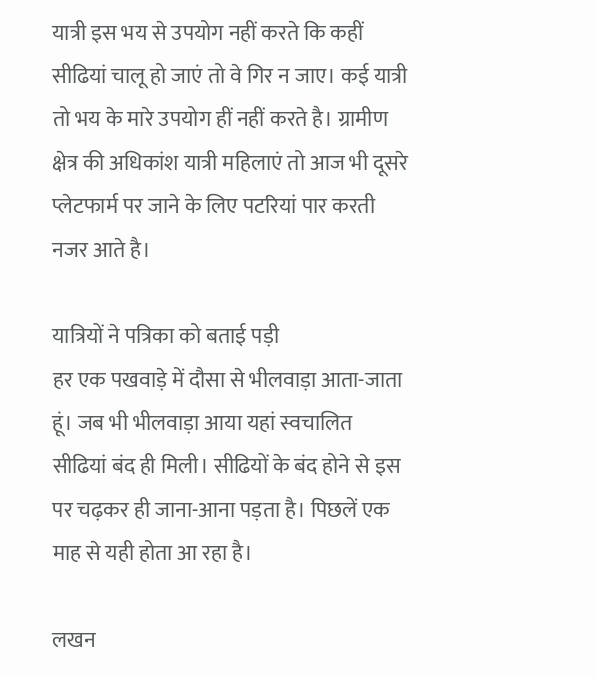यात्री इस भय से उपयोग नहीं करते कि कहीं सीढियां चालू हो जाएं तो वे गिर न जाए। कई यात्री तो भय के मारे उपयोग हीं नहीं करते है। ग्रामीण क्षेत्र की अधिकांश यात्री महिलाएं तो आज भी दूसरे प्लेटफार्म पर जाने के लिए पटरियां पार करती नजर आते है।

यात्रियों ने पत्रिका को बताई पड़ी
हर एक पखवाड़े में दौसा से भीलवाड़ा आता-जाता हूं। जब भी भीलवाड़ा आया यहां स्वचालित सीढियां बंद ही मिली। सीढियों के बंद होने से इस पर चढ़कर ही जाना-आना पड़ता है। पिछलें एक माह से यही होता आ रहा है।

लखन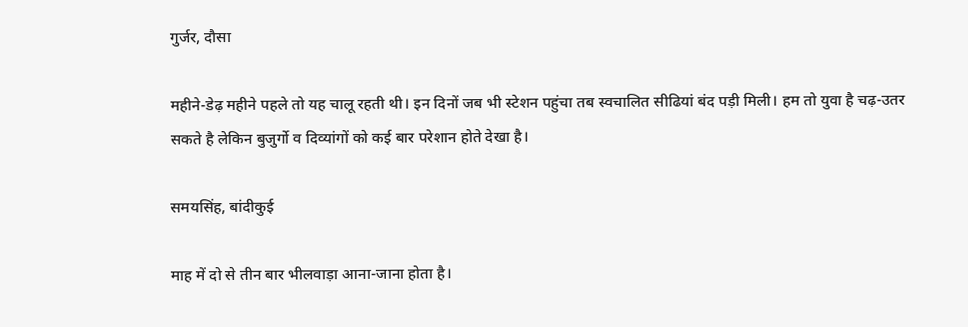गुर्जर, दौसा

महीने-डेढ़ महीने पहले तो यह चालू रहती थी। इन दिनों जब भी स्टेशन पहुंचा तब स्वचालित सीढियां बंद पड़ी मिली। हम तो युवा है चढ़-उतर सकते है लेकिन बुजुर्गो व दिव्यांगों को कई बार परेशान होते देखा है।

समयसिंह, बांदीकुई

माह में दो से तीन बार भीलवाड़ा आना-जाना होता है।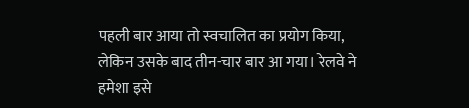पहली बार आया तो स्वचालित का प्रयोग किया, लेकिन उसके बाद तीन-चार बार आ गया। रेलवे ने हमेशा इसे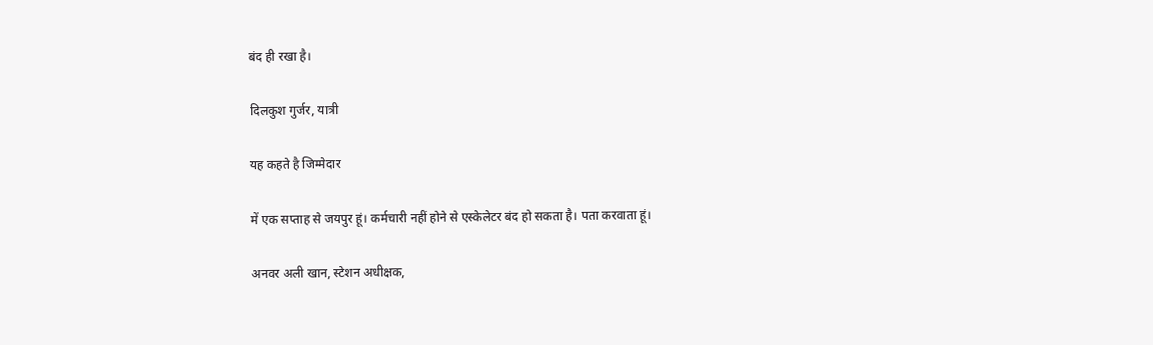बंद ही रखा है।

दिलकुश गुर्जर, यात्री

यह कहते है जिम्मेदार

में एक सप्ताह से जयपुर हूं। कर्मचारी नहीं होने से एस्केलेटर बंद हो सकता है। पता करवाता हूं।

अनवर अली खान, स्टेशन अधीक्षक,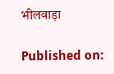भीलवाड़ा

Published on: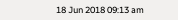18 Jun 2018 09:13 am